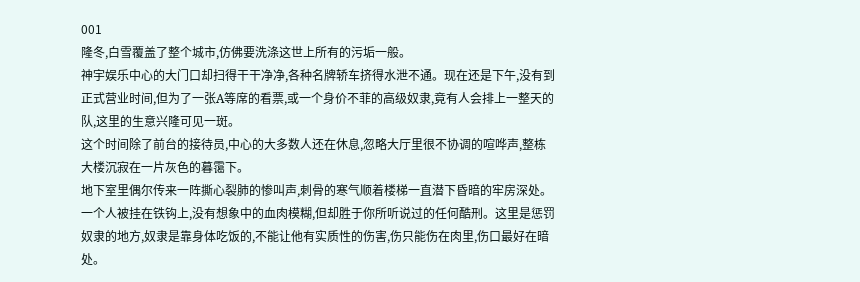001
隆冬,白雪覆盖了整个城市,仿佛要洗涤这世上所有的污垢一般。
神宇娱乐中心的大门口却扫得干干净净,各种名牌轿车挤得水泄不通。现在还是下午,没有到正式营业时间,但为了一张A等席的看票,或一个身价不菲的高级奴隶,竟有人会排上一整天的队,这里的生意兴隆可见一斑。
这个时间除了前台的接待员,中心的大多数人还在休息,忽略大厅里很不协调的喧哗声,整栋大楼沉寂在一片灰色的暮霭下。
地下室里偶尔传来一阵撕心裂肺的惨叫声,刺骨的寒气顺着楼梯一直潜下昏暗的牢房深处。
一个人被挂在铁钩上,没有想象中的血肉模糊,但却胜于你所听说过的任何酷刑。这里是惩罚奴隶的地方,奴隶是靠身体吃饭的,不能让他有实质性的伤害,伤只能伤在肉里,伤口最好在暗处。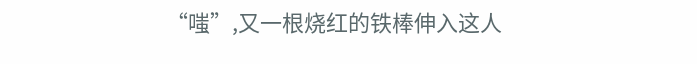“嗤”,又一根烧红的铁棒伸入这人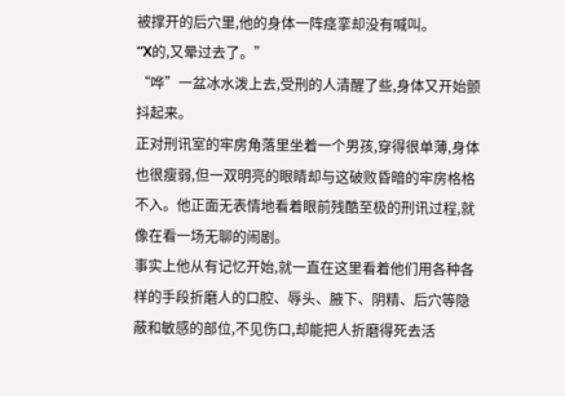被撑开的后穴里,他的身体一阵痉挛却没有喊叫。
“X的,又晕过去了。”
“哗”一盆冰水泼上去,受刑的人清醒了些,身体又开始颤抖起来。
正对刑讯室的牢房角落里坐着一个男孩,穿得很单薄,身体也很瘦弱,但一双明亮的眼睛却与这破败昏暗的牢房格格不入。他正面无表情地看着眼前残酷至极的刑讯过程,就像在看一场无聊的闹剧。
事实上他从有记忆开始,就一直在这里看着他们用各种各样的手段折磨人的口腔、辱头、腋下、阴精、后穴等隐蔽和敏感的部位,不见伤口,却能把人折磨得死去活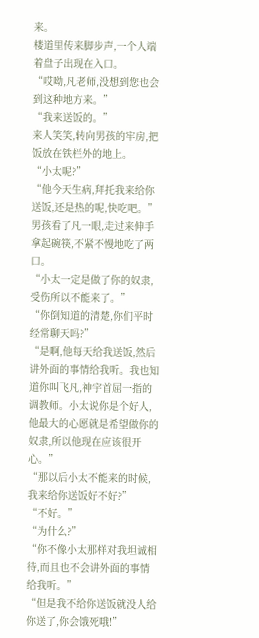来。
楼道里传来脚步声,一个人端着盘子出现在入口。
“哎呦,凡老师,没想到您也会到这种地方来。”
“我来送饭的。”
来人笑笑,转向男孩的牢房,把饭放在铁栏外的地上。
“小太呢?”
“他今天生病,拜托我来给你送饭,还是热的呢,快吃吧。”
男孩看了凡一眼,走过来伸手拿起碗筷,不紧不慢地吃了两口。
“小太一定是做了你的奴隶,受伤所以不能来了。”
“你倒知道的清楚,你们平时经常聊天吗?”
“是啊,他每天给我送饭,然后讲外面的事情给我听。我也知道你叫飞凡,神宇首屈一指的调教师。小太说你是个好人,他最大的心愿就是希望做你的奴隶,所以他现在应该很开心。”
“那以后小太不能来的时候,我来给你送饭好不好?”
“不好。”
“为什么?”
“你不像小太那样对我坦诚相待,而且也不会讲外面的事情给我听。”
“但是我不给你送饭就没人给你送了,你会饿死哦!”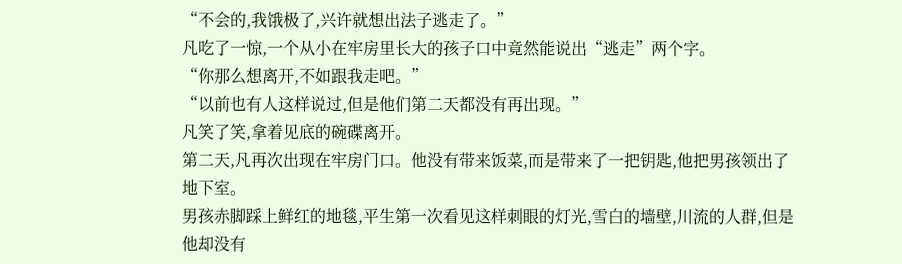“不会的,我饿极了,兴许就想出法子逃走了。”
凡吃了一惊,一个从小在牢房里长大的孩子口中竟然能说出“逃走”两个字。
“你那么想离开,不如跟我走吧。”
“以前也有人这样说过,但是他们第二天都没有再出现。”
凡笑了笑,拿着见底的碗碟离开。
第二天,凡再次出现在牢房门口。他没有带来饭菜,而是带来了一把钥匙,他把男孩领出了地下室。
男孩赤脚踩上鲜红的地毯,平生第一次看见这样刺眼的灯光,雪白的墙壁,川流的人群,但是他却没有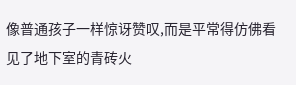像普通孩子一样惊讶赞叹,而是平常得仿佛看见了地下室的青砖火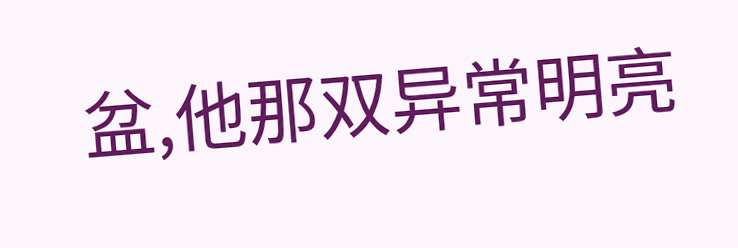盆,他那双异常明亮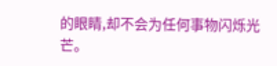的眼睛,却不会为任何事物闪烁光芒。